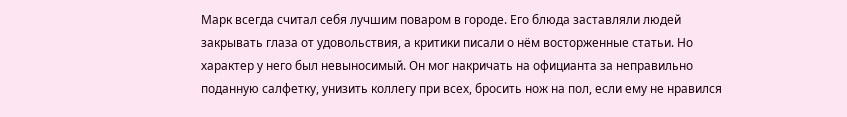Марк всегда считал себя лучшим поваром в городе. Его блюда заставляли людей закрывать глаза от удовольствия, а критики писали о нём восторженные статьи. Но характер у него был невыносимый. Он мог накричать на официанта за неправильно поданную салфетку, унизить коллегу при всех, бросить нож на пол, если ему не нравился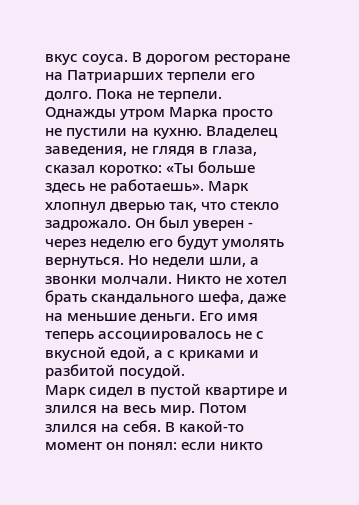вкус соуса. В дорогом ресторане на Патриарших терпели его долго. Пока не терпели.
Однажды утром Марка просто не пустили на кухню. Владелец заведения, не глядя в глаза, сказал коротко: «Ты больше здесь не работаешь». Марк хлопнул дверью так, что стекло задрожало. Он был уверен - через неделю его будут умолять вернуться. Но недели шли, а звонки молчали. Никто не хотел брать скандального шефа, даже на меньшие деньги. Его имя теперь ассоциировалось не с вкусной едой, а с криками и разбитой посудой.
Марк сидел в пустой квартире и злился на весь мир. Потом злился на себя. В какой-то момент он понял: если никто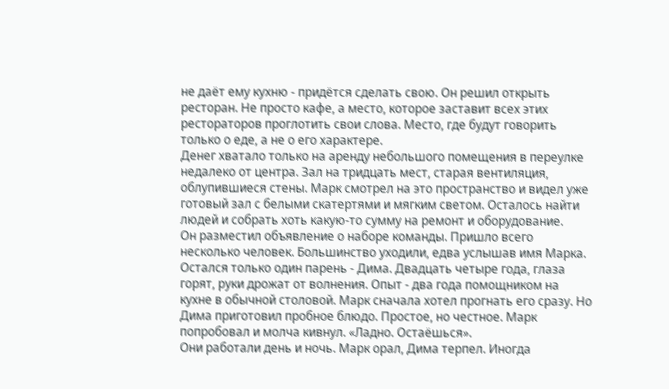не даёт ему кухню - придётся сделать свою. Он решил открыть ресторан. Не просто кафе, а место, которое заставит всех этих рестораторов проглотить свои слова. Место, где будут говорить только о еде, а не о его характере.
Денег хватало только на аренду небольшого помещения в переулке недалеко от центра. Зал на тридцать мест, старая вентиляция, облупившиеся стены. Марк смотрел на это пространство и видел уже готовый зал с белыми скатертями и мягким светом. Осталось найти людей и собрать хоть какую-то сумму на ремонт и оборудование.
Он разместил объявление о наборе команды. Пришло всего несколько человек. Большинство уходили, едва услышав имя Марка. Остался только один парень - Дима. Двадцать четыре года, глаза горят, руки дрожат от волнения. Опыт - два года помощником на кухне в обычной столовой. Марк сначала хотел прогнать его сразу. Но Дима приготовил пробное блюдо. Простое, но честное. Марк попробовал и молча кивнул. «Ладно. Остаёшься».
Они работали день и ночь. Марк орал, Дима терпел. Иногда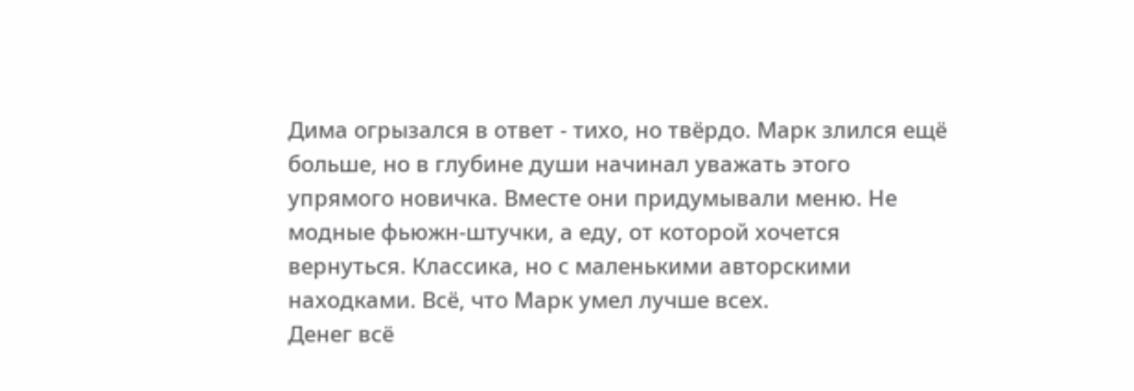Дима огрызался в ответ - тихо, но твёрдо. Марк злился ещё больше, но в глубине души начинал уважать этого упрямого новичка. Вместе они придумывали меню. Не модные фьюжн-штучки, а еду, от которой хочется вернуться. Классика, но с маленькими авторскими находками. Всё, что Марк умел лучше всех.
Денег всё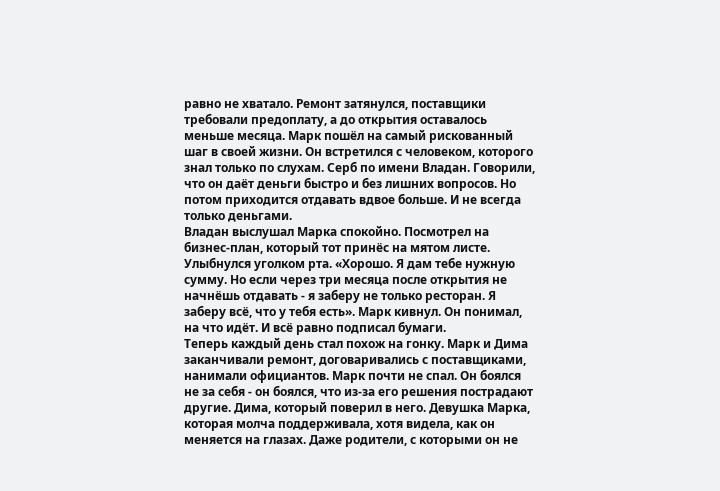равно не хватало. Ремонт затянулся, поставщики требовали предоплату, а до открытия оставалось меньше месяца. Марк пошёл на самый рискованный шаг в своей жизни. Он встретился с человеком, которого знал только по слухам. Серб по имени Владан. Говорили, что он даёт деньги быстро и без лишних вопросов. Но потом приходится отдавать вдвое больше. И не всегда только деньгами.
Владан выслушал Марка спокойно. Посмотрел на бизнес-план, который тот принёс на мятом листе. Улыбнулся уголком рта. «Хорошо. Я дам тебе нужную сумму. Но если через три месяца после открытия не начнёшь отдавать - я заберу не только ресторан. Я заберу всё, что у тебя есть». Марк кивнул. Он понимал, на что идёт. И всё равно подписал бумаги.
Теперь каждый день стал похож на гонку. Марк и Дима заканчивали ремонт, договаривались с поставщиками, нанимали официантов. Марк почти не спал. Он боялся не за себя - он боялся, что из-за его решения пострадают другие. Дима, который поверил в него. Девушка Марка, которая молча поддерживала, хотя видела, как он меняется на глазах. Даже родители, с которыми он не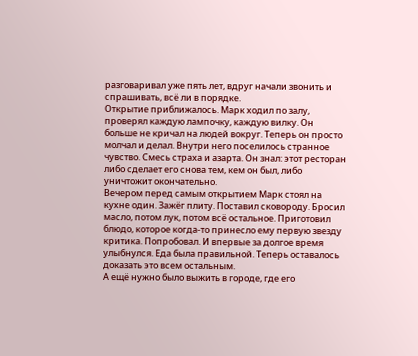разговаривал уже пять лет, вдруг начали звонить и спрашивать, всё ли в порядке.
Открытие приближалось. Марк ходил по залу, проверял каждую лампочку, каждую вилку. Он больше не кричал на людей вокруг. Теперь он просто молчал и делал. Внутри него поселилось странное чувство. Смесь страха и азарта. Он знал: этот ресторан либо сделает его снова тем, кем он был, либо уничтожит окончательно.
Вечером перед самым открытием Марк стоял на кухне один. Зажёг плиту. Поставил сковороду. Бросил масло, потом лук, потом всё остальное. Приготовил блюдо, которое когда-то принесло ему первую звезду критика. Попробовал. И впервые за долгое время улыбнулся. Еда была правильной. Теперь оставалось доказать это всем остальным.
А ещё нужно было выжить в городе, где его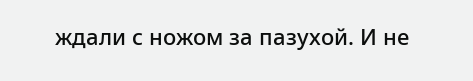ждали с ножом за пазухой. И не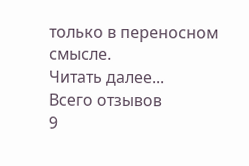только в переносном смысле.
Читать далее...
Всего отзывов
9